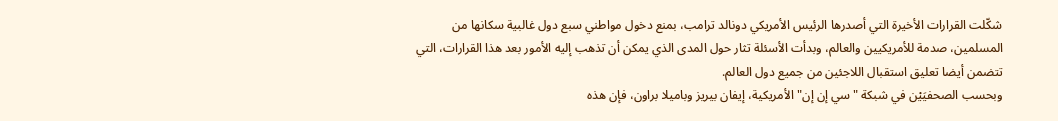شكّلت القرارات الأخيرة التي أصدرها الرئيس الأمريكي دونالد ترامب، بمنع دخول مواطني سبع دول غالبية سكانها من المسلمين، صدمة للأمريكيين والعالم، وبدأت الأسئلة تثار حول المدى الذي يمكن أن تذهب إليه الأمور بعد هذا القرارات، التي تتضمن أيضا تعليق استقبال اللاجئين من جميع دول العالم.
وبحسب الصحفيَيْن في شبكة "سي إن إن" الأمريكية، إيفان بيريز وباميلا براون، فإن هذه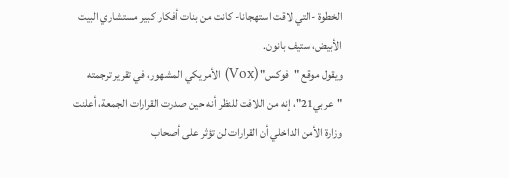الخطوة -التي لاقت استهجانا- كانت من بنات أفكار كبير مستشاري البيت الأبيض، ستيف بانون.
ويقول موقع "فوكس" (Vox) الأمريكي المشهور، في تقرير ترجمته "عربي21"، إنه من اللافت للنظر أنه حين صدرت القرارات الجمعة، أعلنت وزارة الأمن الداخلي أن القرارات لن تؤثر على أصحاب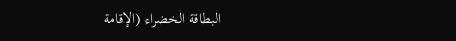البطاقة الخضراء (الإقامة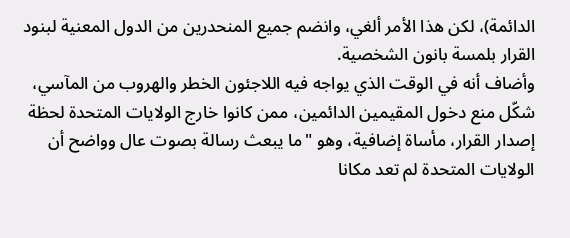الدائمة)، لكن هذا الأمر ألغي، وانضم جميع المنحدرين من الدول المعنية لبنود القرار بلمسة بانون الشخصية.
وأضاف أنه في الوقت الذي يواجه فيه اللاجئون الخطر والهروب من المآسي، شكّل منع دخول المقيمين الدائمين، ممن كانوا خارج الولايات المتحدة لحظة إصدار القرار، مأساة إضافية، وهو "ما يبعث رسالة بصوت عال وواضح أن الولايات المتحدة لم تعد مكانا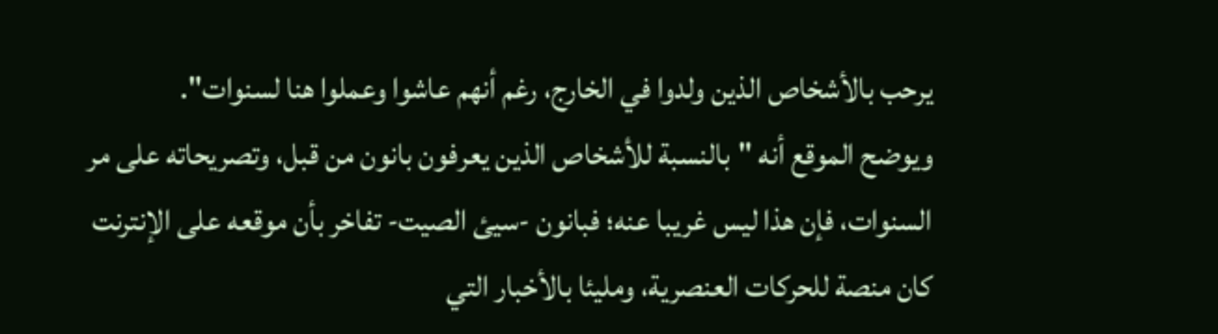يرحب بالأشخاص الذين ولدوا في الخارج، رغم أنهم عاشوا وعملوا هنا لسنوات".
ويوضح الموقع أنه "بالنسبة للأشخاص الذين يعرفون بانون من قبل، وتصريحاته على مر السنوات، فإن هذا ليس غريبا عنه؛ فبانون -سيئ الصيت- تفاخر بأن موقعه على الإنترنت كان منصة للحركات العنصرية، ومليئا بالأخبار التي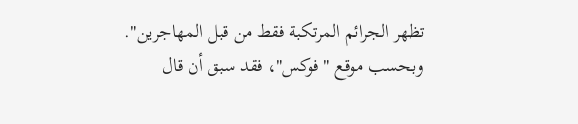تظهر الجرائم المرتكبة فقط من قبل المهاجرين".
وبحسب موقع "فوكس"، فقد سبق أن قال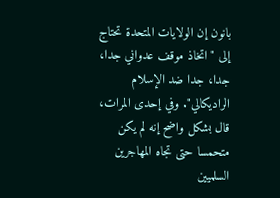بانون إن الولايات المتحدة تحتاج إلى "اتخاذ موقف عدواني جدا، جدا، جدا ضد الإسلام الراديكالي". وفي إحدى المرات، قال بشكل واضح إنه لم يكن متحمسا حتى تجاه المهاجرين السلميين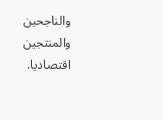والناجحين والمنتجين اقتصاديا.